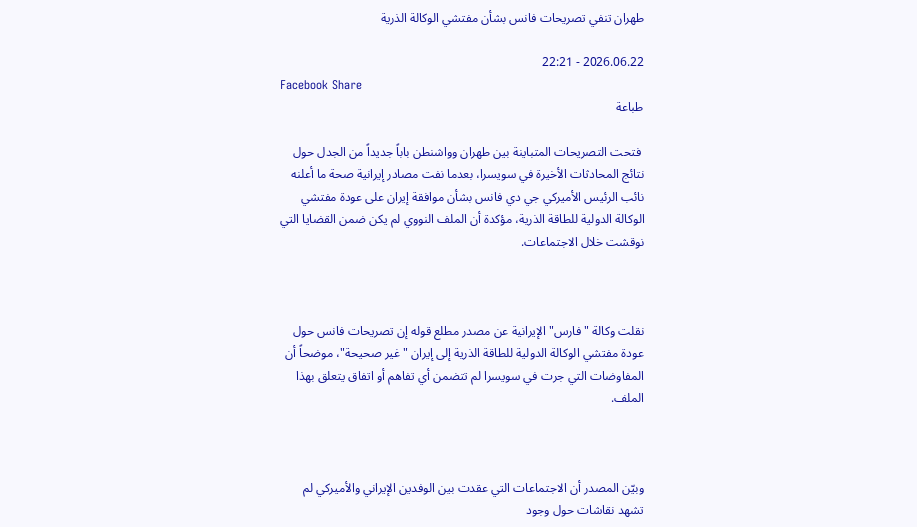طهران تنفي تصريحات فانس بشأن مفتشي الوكالة الذرية

2026.06.22 - 22:21
Facebook Share
طباعة

 فتحت التصريحات المتباينة بين طهران وواشنطن باباً جديداً من الجدل حول نتائج المحادثات الأخيرة في سويسرا، بعدما نفت مصادر إيرانية صحة ما أعلنه نائب الرئيس الأميركي جي دي فانس بشأن موافقة إيران على عودة مفتشي الوكالة الدولية للطاقة الذرية، مؤكدة أن الملف النووي لم يكن ضمن القضايا التي نوقشت خلال الاجتماعات.



نقلت وكالة "فارس" الإيرانية عن مصدر مطلع قوله إن تصريحات فانس حول عودة مفتشي الوكالة الدولية للطاقة الذرية إلى إيران "غير صحيحة"، موضحاً أن المفاوضات التي جرت في سويسرا لم تتضمن أي تفاهم أو اتفاق يتعلق بهذا الملف.



وبيّن المصدر أن الاجتماعات التي عقدت بين الوفدين الإيراني والأميركي لم تشهد نقاشات حول وجود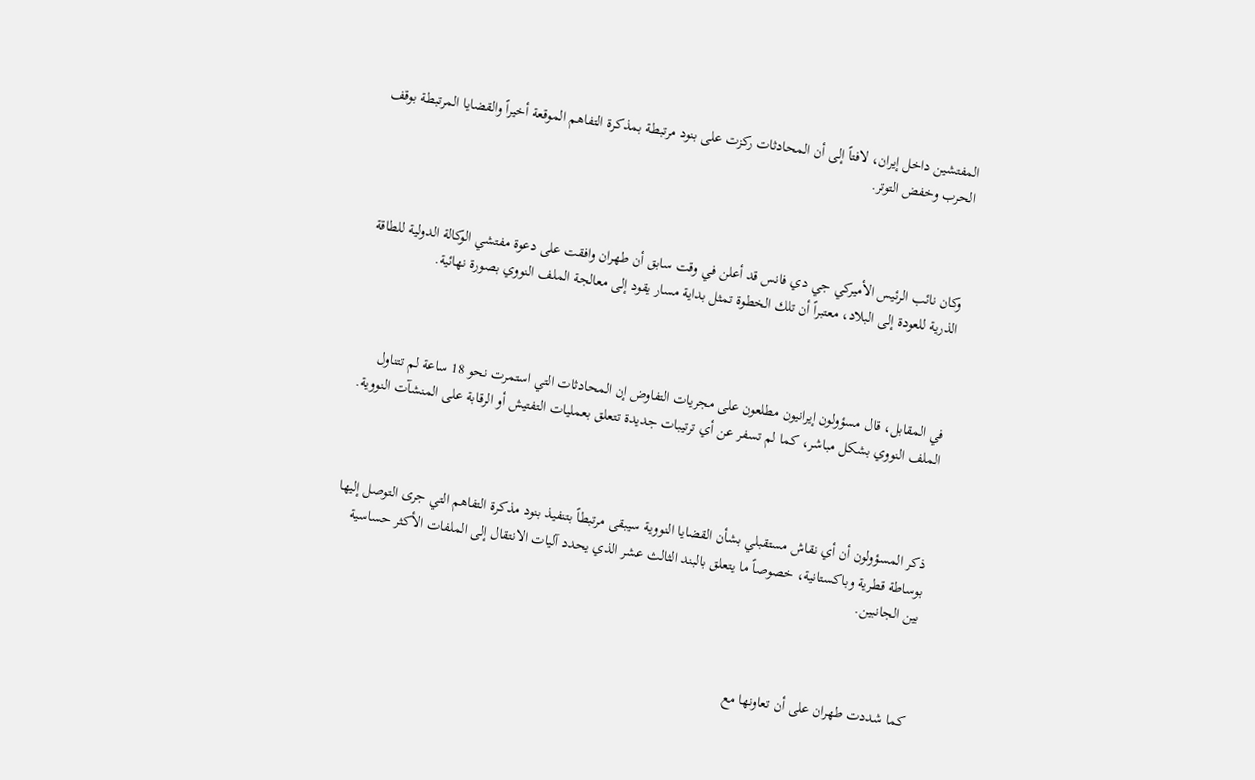المفتشين داخل إيران، لافتاً إلى أن المحادثات ركزت على بنود مرتبطة بمذكرة التفاهم الموقعة أخيراً والقضايا المرتبطة بوقف الحرب وخفض التوتر.



وكان نائب الرئيس الأميركي جي دي فانس قد أعلن في وقت سابق أن طهران وافقت على دعوة مفتشي الوكالة الدولية للطاقة الذرية للعودة إلى البلاد، معتبراً أن تلك الخطوة تمثل بداية مسار يقود إلى معالجة الملف النووي بصورة نهائية.



في المقابل، قال مسؤولون إيرانيون مطلعون على مجريات التفاوض إن المحادثات التي استمرت نحو 18 ساعة لم تتناول الملف النووي بشكل مباشر، كما لم تسفر عن أي ترتيبات جديدة تتعلق بعمليات التفتيش أو الرقابة على المنشآت النووية.



ذكر المسؤولون أن أي نقاش مستقبلي بشأن القضايا النووية سيبقى مرتبطاً بتنفيذ بنود مذكرة التفاهم التي جرى التوصل إليها بوساطة قطرية وباكستانية، خصوصاً ما يتعلق بالبند الثالث عشر الذي يحدد آليات الانتقال إلى الملفات الأكثر حساسية بين الجانبين.



كما شددت طهران على أن تعاونها مع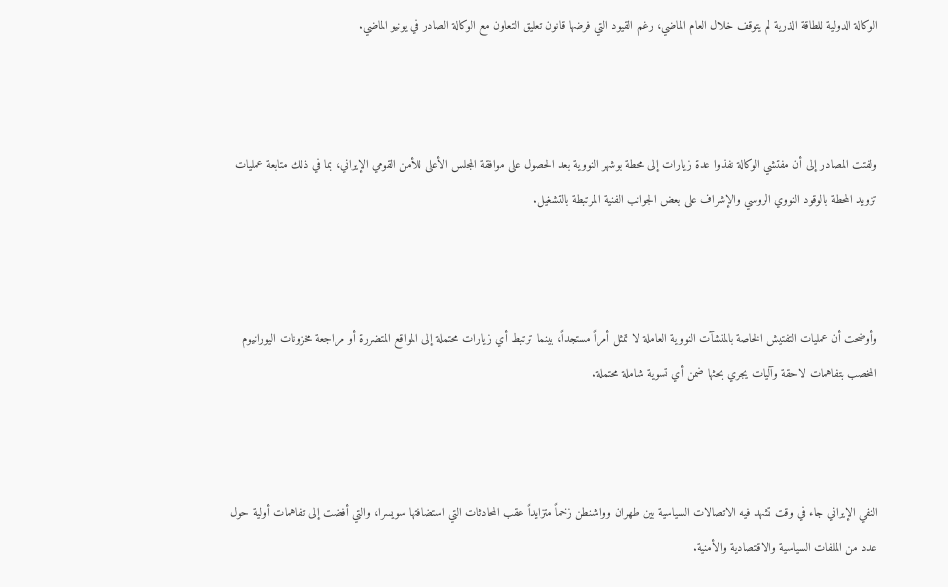الوكالة الدولية للطاقة الذرية لم يتوقف خلال العام الماضي، رغم القيود التي فرضها قانون تعليق التعاون مع الوكالة الصادر في يونيو الماضي.



ولفتت المصادر إلى أن مفتشي الوكالة نفذوا عدة زيارات إلى محطة بوشهر النووية بعد الحصول على موافقة المجلس الأعلى للأمن القومي الإيراني، بما في ذلك متابعة عمليات تزويد المحطة بالوقود النووي الروسي والإشراف على بعض الجوانب الفنية المرتبطة بالتشغيل.



وأوضحت أن عمليات التفتيش الخاصة بالمنشآت النووية العاملة لا تمثل أمراً مستجداً، بينما ترتبط أي زيارات محتملة إلى المواقع المتضررة أو مراجعة مخزونات اليورانيوم المخصب بتفاهمات لاحقة وآليات يجري بحثها ضمن أي تسوية شاملة محتملة.



النفي الإيراني جاء في وقت تشهد فيه الاتصالات السياسية بين طهران وواشنطن زخماً متزايداً عقب المحادثات التي استضافتها سويسرا، والتي أفضت إلى تفاهمات أولية حول عدد من الملفات السياسية والاقتصادية والأمنية.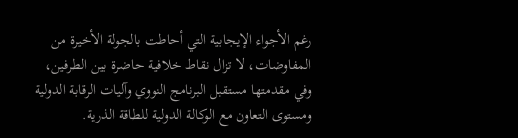رغم الأجواء الإيجابية التي أحاطت بالجولة الأخيرة من المفاوضات، لا تزال نقاط خلافية حاضرة بين الطرفين، وفي مقدمتها مستقبل البرنامج النووي وآليات الرقابة الدولية ومستوى التعاون مع الوكالة الدولية للطاقة الذرية.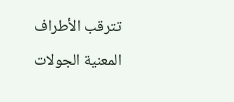تترقب الأطراف المعنية الجولات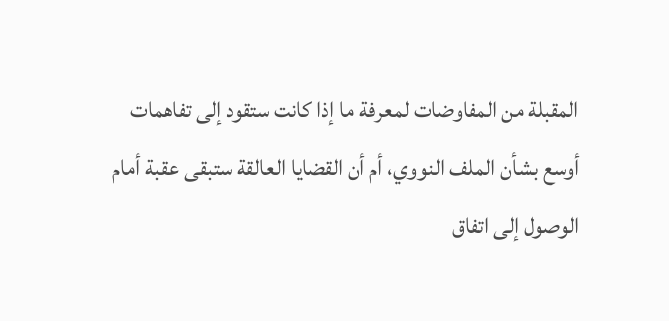المقبلة من المفاوضات لمعرفة ما إذا كانت ستقود إلى تفاهمات أوسع بشأن الملف النووي، أم أن القضايا العالقة ستبقى عقبة أمام الوصول إلى اتفاق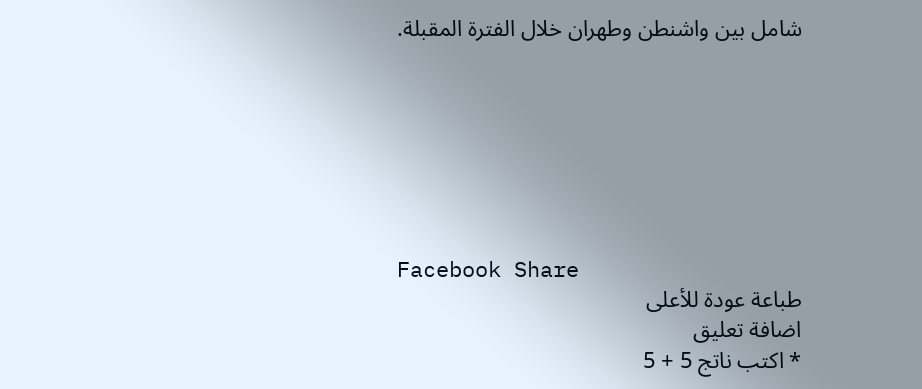شامل بين واشنطن وطهران خلال الفترة المقبلة.







Facebook Share
طباعة عودة للأعلى
اضافة تعليق
* اكتب ناتج 5 + 5